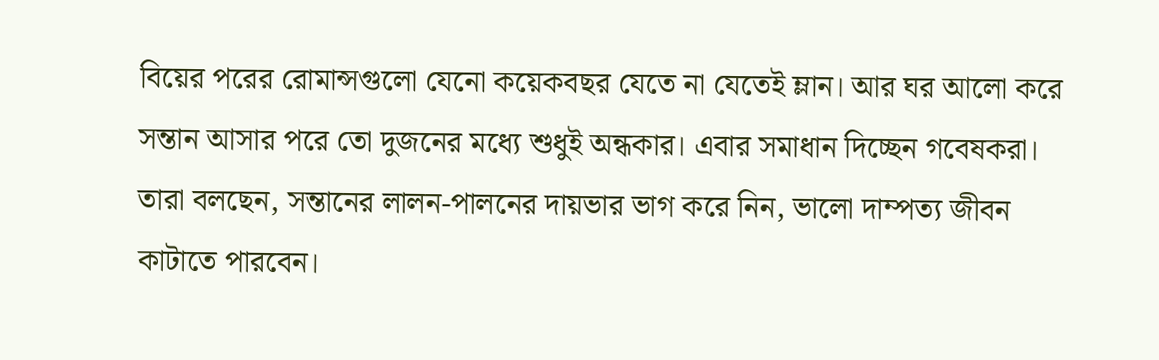বিয়ের পরের রোমান্সগুলো যেনো কয়েকবছর যেতে না যেতেই ম্লান। আর ঘর আলো করে সন্তান আসার পরে তো দুজনের মধ্যে শুধুই অন্ধকার। এবার সমাধান দিচ্ছেন গবেষকরা। তারা বলছেন, সন্তানের লালন-পালনের দায়ভার ভাগ করে নিন, ভালো দাম্পত্য জীবন কাটাতে পারবেন।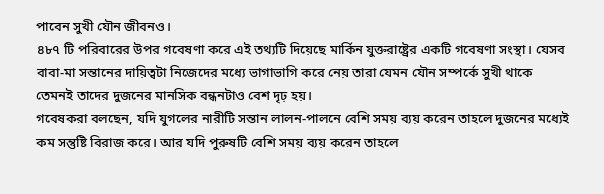পাবেন সুখী যৌন জীবনও।
৪৮৭ টি পরিবারের উপর গবেষণা করে এই তথ্যটি দিয়েছে মার্কিন যুক্তরাষ্ট্রের একটি গবেষণা সংস্থা। যেসব বাবা-মা সন্তানের দায়িত্বটা নিজেদের মধ্যে ভাগাভাগি করে নেয় তারা যেমন যৌন সম্পর্কে সুখী থাকে তেমনই তাদের দুজনের মানসিক বন্ধনটাও বেশ দৃঢ় হয়।
গবেষকরা বলছেন, যদি যুগলের নারীটি সন্তান লালন-পালনে বেশি সময় ব্যয় করেন তাহলে দুজনের মধ্যেই কম সন্তুষ্টি বিরাজ করে। আর যদি পুরুষটি বেশি সময় ব্যয় করেন তাহলে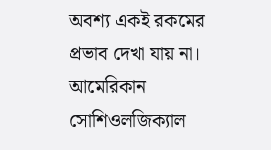অবশ্য একই রকমের প্রভাব দেখা যায় না।
আমেরিকান সোশিওলজিক্যাল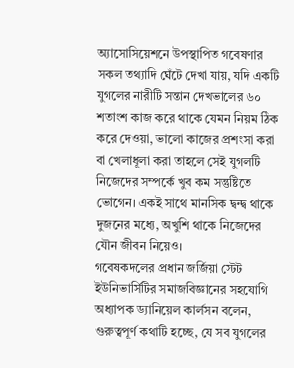অ্যাসোসিয়েশনে উপস্থাপিত গবেষণার সকল তথ্যাদি ঘেঁটে দেখা যায়, যদি একটি যুগলের নারীটি সন্তান দেখভালের ৬০ শতাংশ কাজ করে থাকে যেমন নিয়ম ঠিক করে দেওয়া, ভালো কাজের প্রশংসা করা বা খেলাধূলা করা তাহলে সেই যুগলটি নিজেদের সম্পর্কে খুব কম সন্তুষ্টিতে ভোগেন। একই সাথে মানসিক দ্বন্দ্ব থাকে দুজনের মধ্যে, অখুশি থাকে নিজেদের যৌন জীবন নিয়েও।
গবেষকদলের প্রধান জর্জিয়া স্টেট ইউনিভার্সিটির সমাজবিজ্ঞানের সহযোগি অধ্যাপক ড্যানিয়েল কার্লসন বলেন, গুরুত্বপূর্ণ কথাটি হচ্ছে, যে সব যুগলের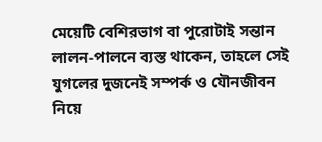মেয়েটি বেশিরভাগ বা পুরোটাই সন্তান লালন-পালনে ব্যস্ত থাকেন, তাহলে সেই যুগলের দুজনেই সম্পর্ক ও যৌনজীবন নিয়ে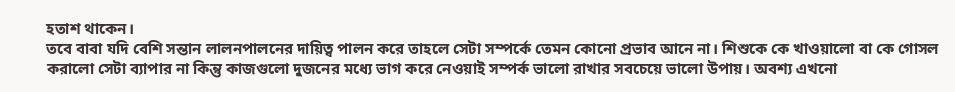হতাশ থাকেন।
তবে বাবা যদি বেশি সন্তান লালনপালনের দায়িত্ব পালন করে তাহলে সেটা সম্পর্কে তেমন কোনো প্রভাব আনে না। শিশুকে কে খাওয়ালো বা কে গোসল করালো সেটা ব্যাপার না কিন্তু কাজগুলো দুজনের মধ্যে ভাগ করে নেওয়াই সম্পর্ক ভালো রাখার সবচেয়ে ভালো উপায়। অবশ্য এখনো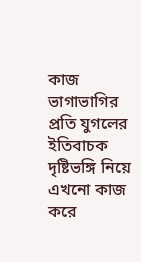কাজ ভাগাভাগির প্রতি যুগলের ইতিবাচক দৃষ্টিভঙ্গি নিয়ে এখনো কাজ করে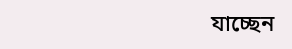যাচ্ছেন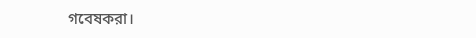গবেষকরা।